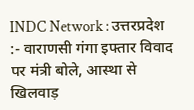INDC Network : उत्तरप्रदेश :- वाराणसी गंगा इफ्तार विवाद पर मंत्री बोले, आस्था से खिलवाड़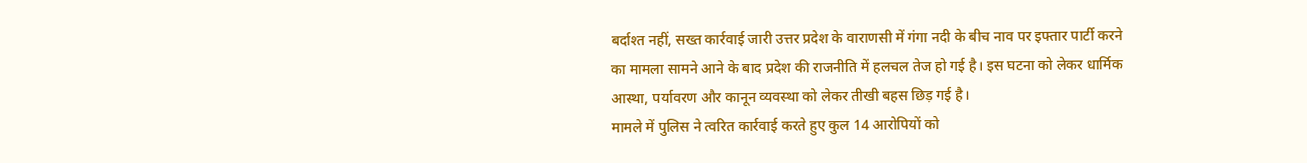बर्दाश्त नहीं, सख्त कार्रवाई जारी उत्तर प्रदेश के वाराणसी में गंगा नदी के बीच नाव पर इफ्तार पार्टी करने का मामला सामने आने के बाद प्रदेश की राजनीति में हलचल तेज हो गई है। इस घटना को लेकर धार्मिक आस्था, पर्यावरण और कानून व्यवस्था को लेकर तीखी बहस छिड़ गई है।
मामले में पुलिस ने त्वरित कार्रवाई करते हुए कुल 14 आरोपियों को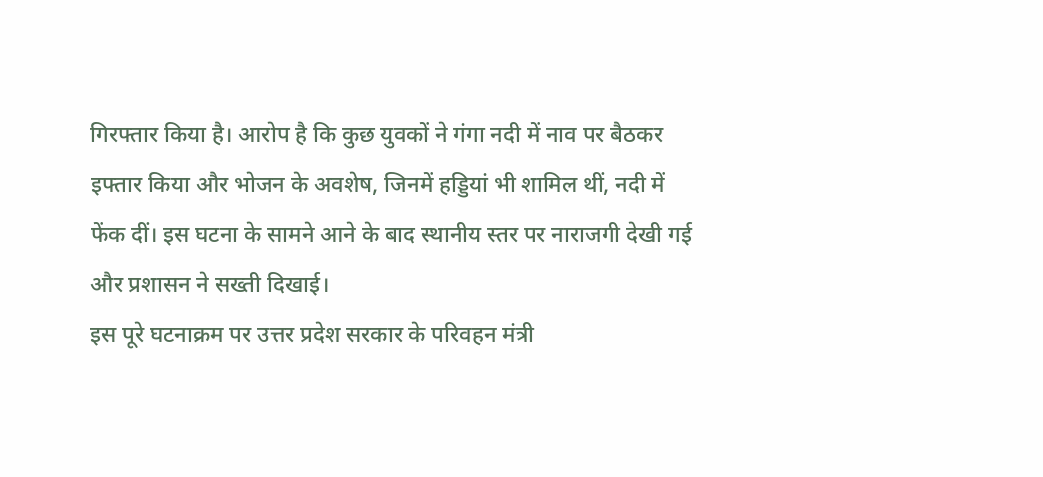गिरफ्तार किया है। आरोप है कि कुछ युवकों ने गंगा नदी में नाव पर बैठकर इफ्तार किया और भोजन के अवशेष, जिनमें हड्डियां भी शामिल थीं, नदी में फेंक दीं। इस घटना के सामने आने के बाद स्थानीय स्तर पर नाराजगी देखी गई और प्रशासन ने सख्ती दिखाई।
इस पूरे घटनाक्रम पर उत्तर प्रदेश सरकार के परिवहन मंत्री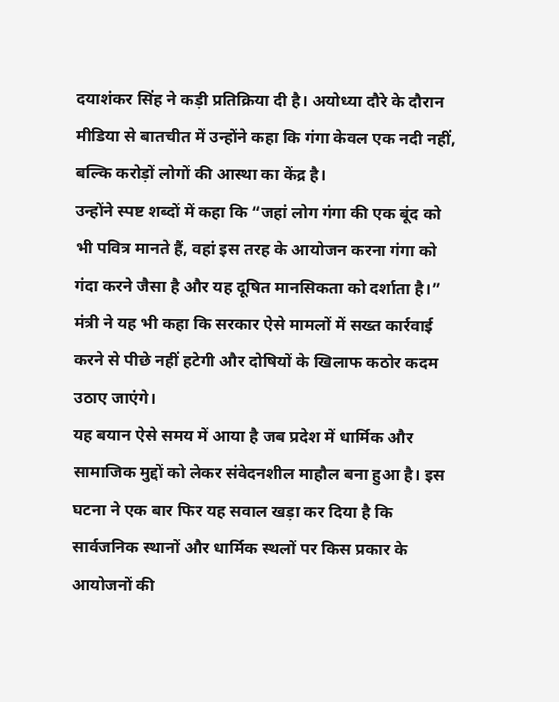दयाशंकर सिंह ने कड़ी प्रतिक्रिया दी है। अयोध्या दौरे के दौरान मीडिया से बातचीत में उन्होंने कहा कि गंगा केवल एक नदी नहीं, बल्कि करोड़ों लोगों की आस्था का केंद्र है।
उन्होंने स्पष्ट शब्दों में कहा कि “जहां लोग गंगा की एक बूंद को भी पवित्र मानते हैं, वहां इस तरह के आयोजन करना गंगा को गंदा करने जैसा है और यह दूषित मानसिकता को दर्शाता है।” मंत्री ने यह भी कहा कि सरकार ऐसे मामलों में सख्त कार्रवाई करने से पीछे नहीं हटेगी और दोषियों के खिलाफ कठोर कदम उठाए जाएंगे।
यह बयान ऐसे समय में आया है जब प्रदेश में धार्मिक और सामाजिक मुद्दों को लेकर संवेदनशील माहौल बना हुआ है। इस घटना ने एक बार फिर यह सवाल खड़ा कर दिया है कि सार्वजनिक स्थानों और धार्मिक स्थलों पर किस प्रकार के आयोजनों की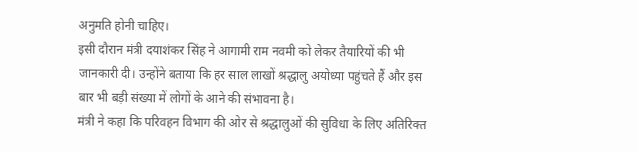अनुमति होनी चाहिए।
इसी दौरान मंत्री दयाशंकर सिंह ने आगामी राम नवमी को लेकर तैयारियों की भी जानकारी दी। उन्होंने बताया कि हर साल लाखों श्रद्धालु अयोध्या पहुंचते हैं और इस बार भी बड़ी संख्या में लोगों के आने की संभावना है।
मंत्री ने कहा कि परिवहन विभाग की ओर से श्रद्धालुओं की सुविधा के लिए अतिरिक्त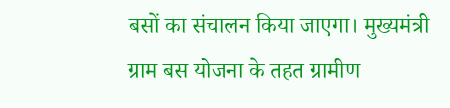बसों का संचालन किया जाएगा। मुख्यमंत्री ग्राम बस योजना के तहत ग्रामीण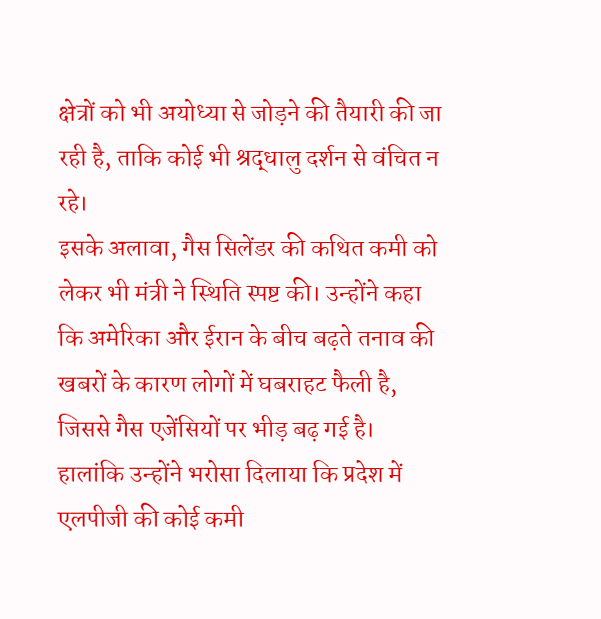क्षेत्रों को भी अयोध्या से जोड़ने की तैयारी की जा रही है, ताकि कोई भी श्रद्धालु दर्शन से वंचित न रहे।
इसके अलावा, गैस सिलेंडर की कथित कमी को लेकर भी मंत्री ने स्थिति स्पष्ट की। उन्होंने कहा कि अमेरिका और ईरान के बीच बढ़ते तनाव की खबरों के कारण लोगों में घबराहट फैली है, जिससे गैस एजेंसियों पर भीड़ बढ़ गई है।
हालांकि उन्होंने भरोसा दिलाया कि प्रदेश में एलपीजी की कोई कमी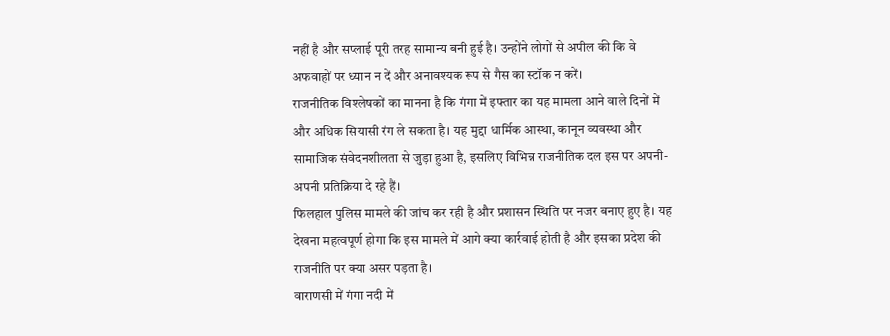नहीं है और सप्लाई पूरी तरह सामान्य बनी हुई है। उन्होंने लोगों से अपील की कि वे अफवाहों पर ध्यान न दें और अनावश्यक रूप से गैस का स्टॉक न करें।
राजनीतिक विश्लेषकों का मानना है कि गंगा में इफ्तार का यह मामला आने वाले दिनों में और अधिक सियासी रंग ले सकता है। यह मुद्दा धार्मिक आस्था, कानून व्यवस्था और सामाजिक संवेदनशीलता से जुड़ा हुआ है, इसलिए विभिन्न राजनीतिक दल इस पर अपनी-अपनी प्रतिक्रिया दे रहे हैं।
फिलहाल पुलिस मामले की जांच कर रही है और प्रशासन स्थिति पर नजर बनाए हुए है। यह देखना महत्वपूर्ण होगा कि इस मामले में आगे क्या कार्रवाई होती है और इसका प्रदेश की राजनीति पर क्या असर पड़ता है।
वाराणसी में गंगा नदी में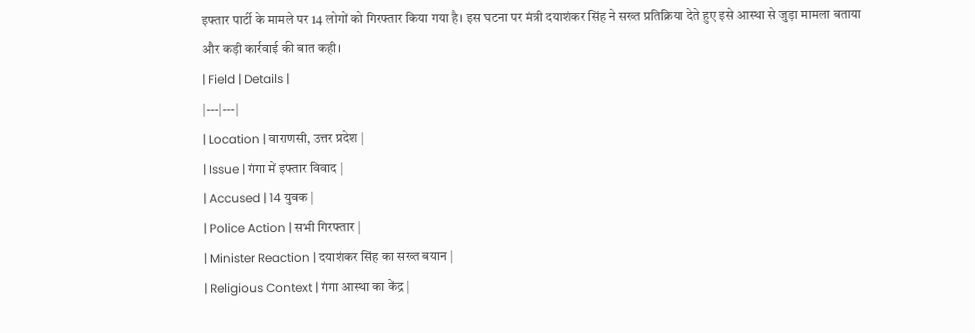इफ्तार पार्टी के मामले पर 14 लोगों को गिरफ्तार किया गया है। इस घटना पर मंत्री दयाशंकर सिंह ने सख्त प्रतिक्रिया देते हुए इसे आस्था से जुड़ा मामला बताया और कड़ी कार्रवाई की बात कही।
| Field | Details |
|---|---|
| Location | वाराणसी, उत्तर प्रदेश |
| Issue | गंगा में इफ्तार विवाद |
| Accused | 14 युवक |
| Police Action | सभी गिरफ्तार |
| Minister Reaction | दयाशंकर सिंह का सख्त बयान |
| Religious Context | गंगा आस्था का केंद्र |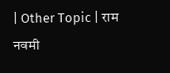| Other Topic | राम नवमी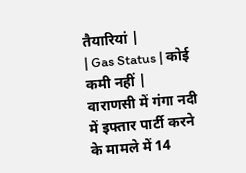तैयारियां |
| Gas Status | कोई कमी नहीं |
वाराणसी में गंगा नदी में इफ्तार पार्टी करने के मामले में 14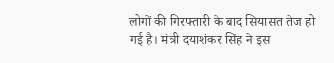लोगों की गिरफ्तारी के बाद सियासत तेज हो गई है। मंत्री दयाशंकर सिंह ने इस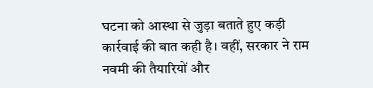घटना को आस्था से जुड़ा बताते हुए कड़ी कार्रवाई की बात कही है। वहीं, सरकार ने राम नवमी की तैयारियों और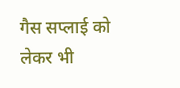गैस सप्लाई को लेकर भी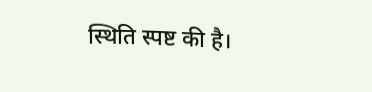स्थिति स्पष्ट की है।